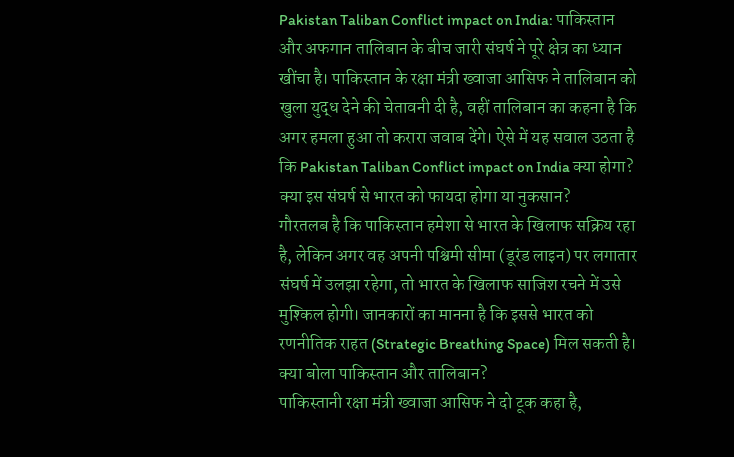Pakistan Taliban Conflict impact on India: पाकिस्तान और अफगान तालिबान के बीच जारी संघर्ष ने पूरे क्षेत्र का ध्यान खींचा है। पाकिस्तान के रक्षा मंत्री ख्वाजा आसिफ ने तालिबान को खुला युद्ध देने की चेतावनी दी है, वहीं तालिबान का कहना है कि अगर हमला हुआ तो करारा जवाब देंगे। ऐसे में यह सवाल उठता है कि Pakistan Taliban Conflict impact on India क्या होगा? क्या इस संघर्ष से भारत को फायदा होगा या नुकसान?
गौरतलब है कि पाकिस्तान हमेशा से भारत के खिलाफ सक्रिय रहा है, लेकिन अगर वह अपनी पश्चिमी सीमा (डूरंड लाइन) पर लगातार संघर्ष में उलझा रहेगा, तो भारत के खिलाफ साजिश रचने में उसे मुश्किल होगी। जानकारों का मानना है कि इससे भारत को रणनीतिक राहत (Strategic Breathing Space) मिल सकती है।
क्या बोला पाकिस्तान और तालिबान?
पाकिस्तानी रक्षा मंत्री ख्वाजा आसिफ ने दो टूक कहा है,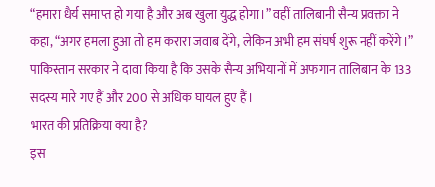“हमारा धैर्य समाप्त हो गया है और अब खुला युद्ध होगा।” वहीं तालिबानी सैन्य प्रवक्ता ने कहा, “अगर हमला हुआ तो हम करारा जवाब देंगे, लेकिन अभी हम संघर्ष शुरू नहीं करेंगे।” पाकिस्तान सरकार ने दावा किया है कि उसके सैन्य अभियानों में अफगान तालिबान के 133 सदस्य मारे गए हैं और 200 से अधिक घायल हुए हैं।
भारत की प्रतिक्रिया क्या है?
इस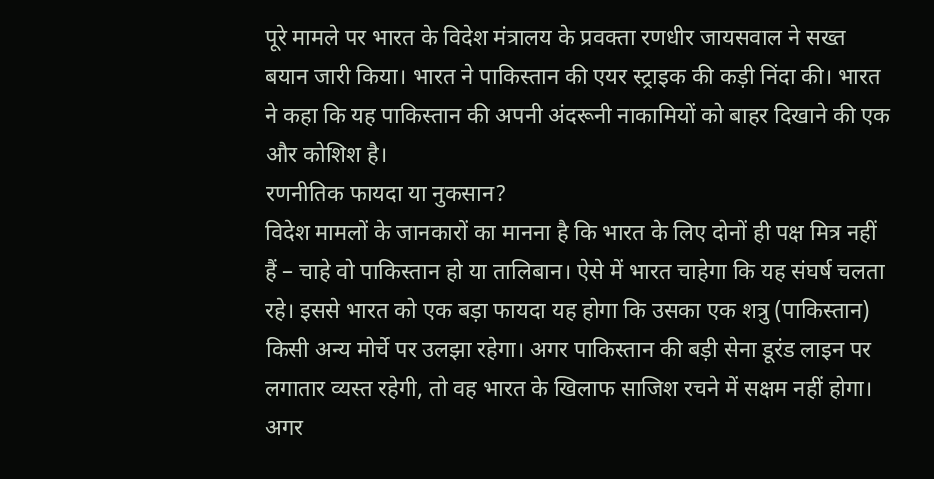पूरे मामले पर भारत के विदेश मंत्रालय के प्रवक्ता रणधीर जायसवाल ने सख्त बयान जारी किया। भारत ने पाकिस्तान की एयर स्ट्राइक की कड़ी निंदा की। भारत ने कहा कि यह पाकिस्तान की अपनी अंदरूनी नाकामियों को बाहर दिखाने की एक और कोशिश है।
रणनीतिक फायदा या नुकसान?
विदेश मामलों के जानकारों का मानना है कि भारत के लिए दोनों ही पक्ष मित्र नहीं हैं – चाहे वो पाकिस्तान हो या तालिबान। ऐसे में भारत चाहेगा कि यह संघर्ष चलता रहे। इससे भारत को एक बड़ा फायदा यह होगा कि उसका एक शत्रु (पाकिस्तान) किसी अन्य मोर्चे पर उलझा रहेगा। अगर पाकिस्तान की बड़ी सेना डूरंड लाइन पर लगातार व्यस्त रहेगी, तो वह भारत के खिलाफ साजिश रचने में सक्षम नहीं होगा। अगर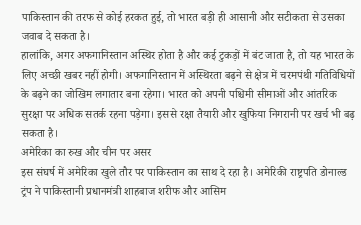पाकिस्तान की तरफ से कोई हरकत हुई, तो भारत बड़ी ही आसानी और सटीकता से उसका जवाब दे सकता है।
हालांकि, अगर अफगानिस्तान अस्थिर होता है और कई टुकड़ों में बंट जाता है, तो यह भारत के लिए अच्छी खबर नहीं होगी। अफगानिस्तान में अस्थिरता बढ़ने से क्षेत्र में चरमपंथी गतिविधियों के बढ़ने का जोखिम लगातार बना रहेगा। भारत को अपनी पश्चिमी सीमाओं और आंतरिक सुरक्षा पर अधिक सतर्क रहना पड़ेगा। इससे रक्षा तैयारी और खुफिया निगरानी पर खर्च भी बढ़ सकता है।
अमेरिका का रुख और चीन पर असर
इस संघर्ष में अमेरिका खुले तौर पर पाकिस्तान का साथ दे रहा है। अमेरिकी राष्ट्रपति डोनाल्ड ट्रंप ने पाकिस्तानी प्रधानमंत्री शाहबाज शरीफ और आसिम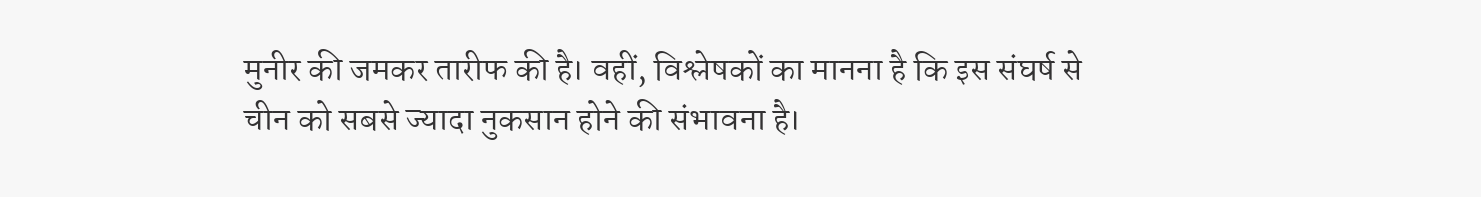मुनीर की जमकर तारीफ की है। वहीं, विश्लेषकों का मानना है कि इस संघर्ष से चीन को सबसे ज्यादा नुकसान होने की संभावना है।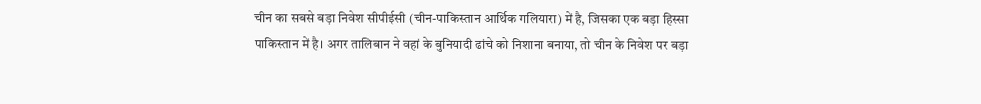चीन का सबसे बड़ा निवेश सीपीईसी (चीन-पाकिस्तान आर्थिक गलियारा) में है, जिसका एक बड़ा हिस्सा पाकिस्तान में है। अगर तालिबान ने वहां के बुनियादी ढांचे को निशाना बनाया, तो चीन के निवेश पर बड़ा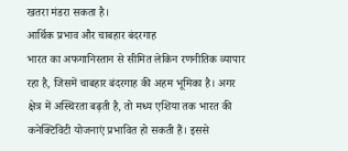खतरा मंडरा सकता है।
आर्थिक प्रभाव और चाबहार बंदरगाह
भारत का अफगानिस्तान से सीमित लेकिन रणनीतिक व्यापार रहा है, जिसमें चाबहार बंदरगाह की अहम भूमिका है। अगर क्षेत्र में अस्थिरता बढ़ती है, तो मध्य एशिया तक भारत की कनेक्टिविटी योजनाएं प्रभावित हो सकती हैं। इससे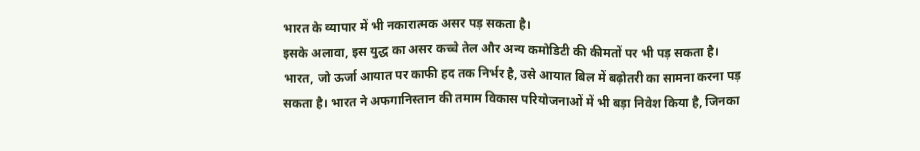भारत के व्यापार में भी नकारात्मक असर पड़ सकता है।
इसके अलावा, इस युद्ध का असर कच्चे तेल और अन्य कमोडिटी की कीमतों पर भी पड़ सकता है। भारत, जो ऊर्जा आयात पर काफी हद तक निर्भर है, उसे आयात बिल में बढ़ोतरी का सामना करना पड़ सकता है। भारत ने अफगानिस्तान की तमाम विकास परियोजनाओं में भी बड़ा निवेश किया है, जिनका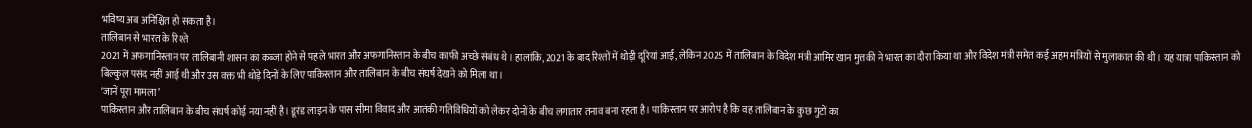भविष्य अब अनिश्चित हो सकता है।
तालिबान से भारत के रिश्ते
2021 में अफगानिस्तान पर तालिबानी शासन का कब्जा होने से पहले भारत और अफगानिस्तान के बीच काफी अच्छे संबंध थे। हालांकि, 2021 के बाद रिश्तों में थोड़ी दूरियां आईं, लेकिन 2025 में तालिबान के विदेश मंत्री आमिर खान मुत्तकी ने भारत का दौरा किया था और विदेश मंत्री समेत कई अहम मंत्रियों से मुलाकात की थी। यह यात्रा पाकिस्तान को बिल्कुल पसंद नहीं आई थी और उस वक्त भी थोड़े दिनों के लिए पाकिस्तान और तालिबान के बीच संघर्ष देखने को मिला था।
‘जानें पूरा मामला’
पाकिस्तान और तालिबान के बीच संघर्ष कोई नया नहीं है। डूरंड लाइन के पास सीमा विवाद और आतंकी गतिविधियों को लेकर दोनों के बीच लगातार तनाव बना रहता है। पाकिस्तान पर आरोप है कि वह तालिबान के कुछ गुटों का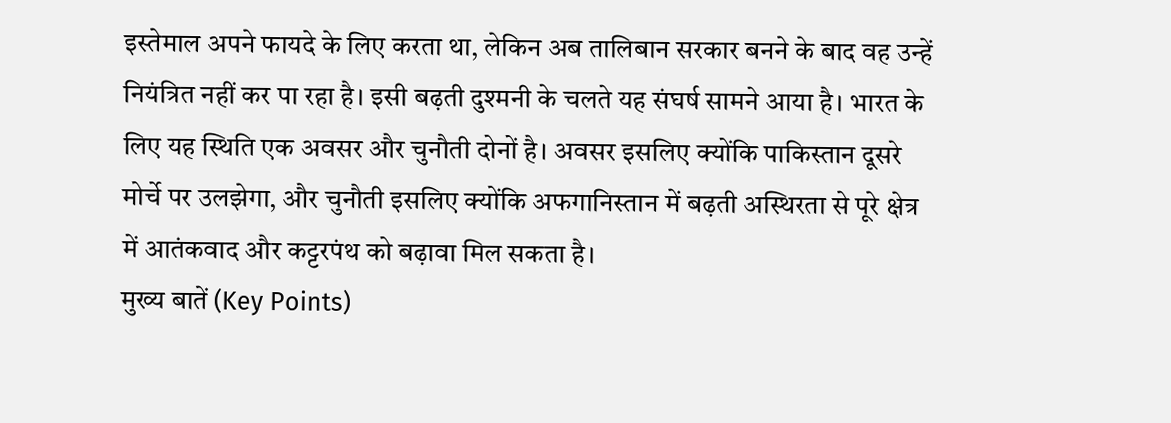इस्तेमाल अपने फायदे के लिए करता था, लेकिन अब तालिबान सरकार बनने के बाद वह उन्हें नियंत्रित नहीं कर पा रहा है। इसी बढ़ती दुश्मनी के चलते यह संघर्ष सामने आया है। भारत के लिए यह स्थिति एक अवसर और चुनौती दोनों है। अवसर इसलिए क्योंकि पाकिस्तान दूसरे मोर्चे पर उलझेगा, और चुनौती इसलिए क्योंकि अफगानिस्तान में बढ़ती अस्थिरता से पूरे क्षेत्र में आतंकवाद और कट्टरपंथ को बढ़ावा मिल सकता है।
मुख्य बातें (Key Points)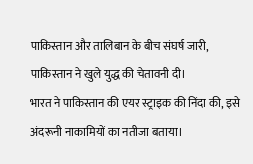पाकिस्तान और तालिबान के बीच संघर्ष जारी, पाकिस्तान ने खुले युद्ध की चेतावनी दी।
भारत ने पाकिस्तान की एयर स्ट्राइक की निंदा की, इसे अंदरूनी नाकामियों का नतीजा बताया।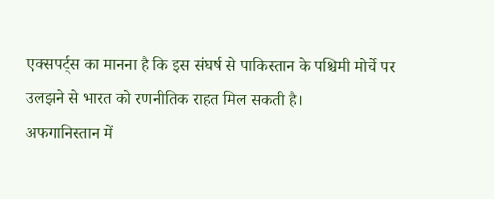एक्सपर्ट्स का मानना है कि इस संघर्ष से पाकिस्तान के पश्चिमी मोर्चे पर उलझने से भारत को रणनीतिक राहत मिल सकती है।
अफगानिस्तान में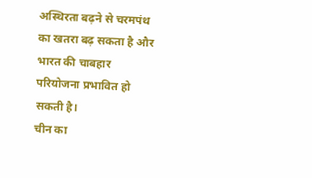अस्थिरता बढ़ने से चरमपंथ का खतरा बढ़ सकता है और भारत की चाबहार परियोजना प्रभावित हो सकती है।
चीन का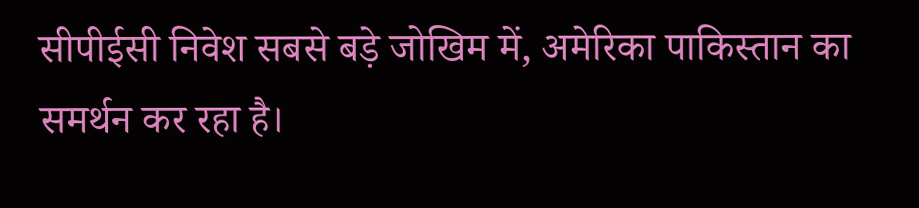सीपीईसी निवेश सबसे बड़े जोखिम में, अमेरिका पाकिस्तान का समर्थन कर रहा है।